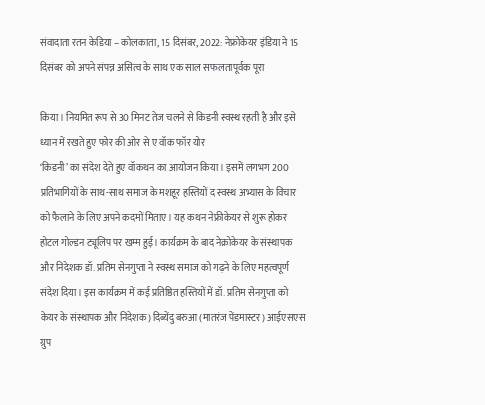संवादाता रतन केडिया – कोलकाता, 15 दिसंबर, 2022: नेफ्रोकेयर इंडिया ने 15 दिसंबर को अपने संपन्न असित्व के साथ एक साल सफलतापूर्वक पूरा

किया। नियमित रूप से 30 मिनट तेज चलने से किडनी स्वस्थ रहती है और इसे ध्यान में रखते हुए फोर की ओर से ए वॉक फॉर योर
‘किडनी’ का संदेश देते हुए वॉकथन का आयोजन किया। इसमें लगभग 200 प्रतिभागियों के साथ-साथ समाज के मशहूर हस्तियों द स्वस्थ अभ्यास के विचार को फैलाने के लिए अपने कदमों मिताए। यह कथन नेफ्रीकेयर से शुरू होकर होटल गोल्डन ट्यूलिप पर खम्म हुई। कार्यक्रम के बाद नेक्रोकेयर के संस्थापक और निदेशक डॉ. प्रतिम सेनगुप्ता ने स्वस्थ समाज को गढ़ने के लिए महत्वपूर्ण संदेश दिया। इस कार्यक्रम में कई प्रतिष्ठित हस्तियों में डॉ. प्रतिम सेनगुप्ता को केयर के संस्थापक और निदेशक) दिब्येंदु बरुआ (मातरंज पेंडमास्टर) आईएसएस ग्रुप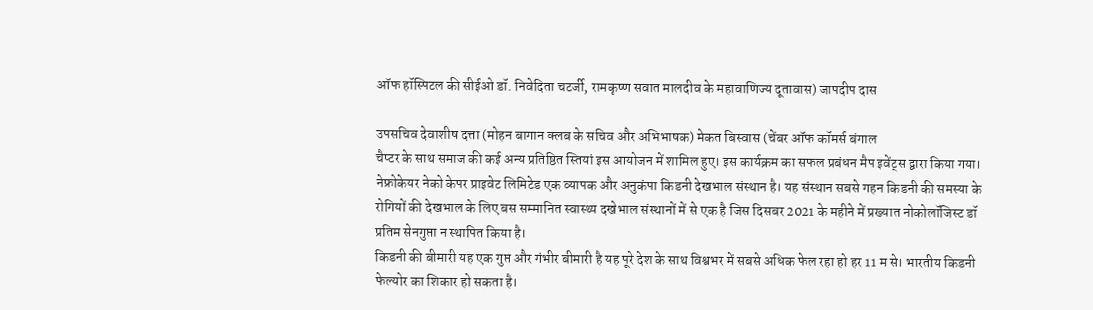ऑफ हॉस्पिटल की सीईओ डॉ. निवेदिता चटर्जी, रामकृष्ण सवात मालदीव के महावाणिज्य दूतावास) जापदीप दास

उपसचिव देवाशीष दत्ता (मोहन बागान क्लब के सचिव और अभिभाषक) मेकत बिस्वास (चेंबर ऑफ कॉमर्स बंगाल
चैप्टर के साथ समाज की कई अन्य प्रतिष्ठित स्तियां इस आयोजन में शामिल हुए। इस कार्यक्रम का सफल प्रबंधन मैप इवेंट्स द्वारा किया गया।
नेफ्रोकेयर नेको केपर प्राइवेट लिमिटेड एक व्यापक और अनुकंपा किडनी देखभाल संस्थान है। यह संस्थान सबसे गहन किडनी की समस्या के रोगियों की देखभाल के लिए बस सम्मानित स्वास्थ्य दखेभाल संस्थानों में से एक है जिस दिसबर 2021 के महीने में प्रख्यात नोकोलॉजिस्ट डॉ प्रतिम सेनगुप्ता न स्थापित किया है।
किडनी की बीमारी यह एक गुप्त और गंभीर बीमारी है यह पूरे देश के साथ विश्वभर में सबसे अधिक फेल रहा हो हर 11 म से। भारतीय किडनी फेल्योर का शिकार हो सकता है।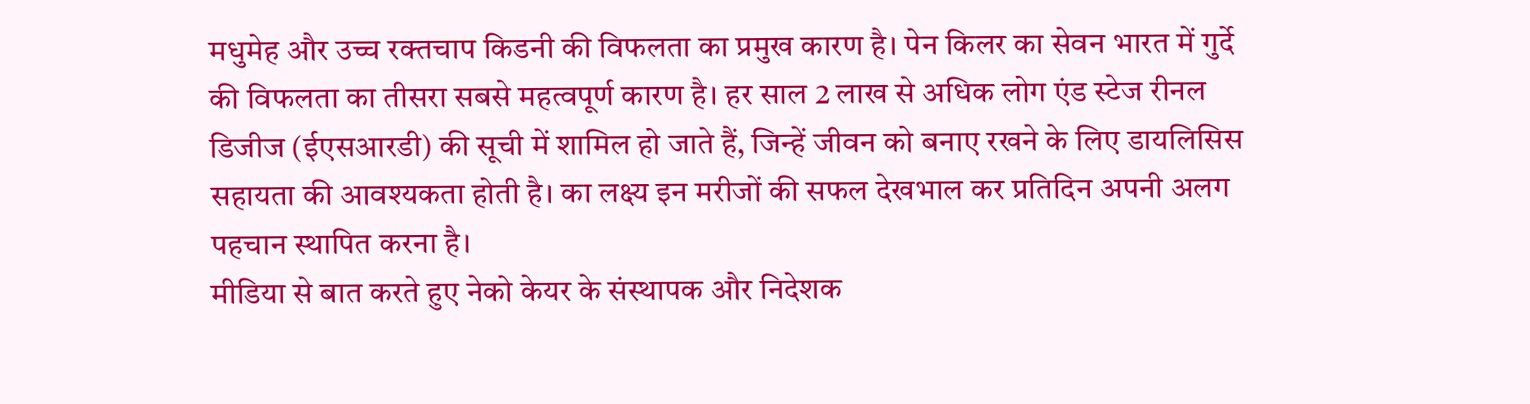मधुमेह और उच्च रक्तचाप किडनी की विफलता का प्रमुख कारण है। पेन किलर का सेवन भारत में गुर्दे की विफलता का तीसरा सबसे महत्वपूर्ण कारण है। हर साल 2 लाख से अधिक लोग एंड स्टेज रीनल डिजीज (ईएसआरडी) की सूची में शामिल हो जाते हैं, जिन्हें जीवन को बनाए रखने के लिए डायलिसिस सहायता की आवश्यकता होती है। का लक्ष्य इन मरीजों की सफल देखभाल कर प्रतिदिन अपनी अलग पहचान स्थापित करना है।
मीडिया से बात करते हुए नेको केयर के संस्थापक और निदेशक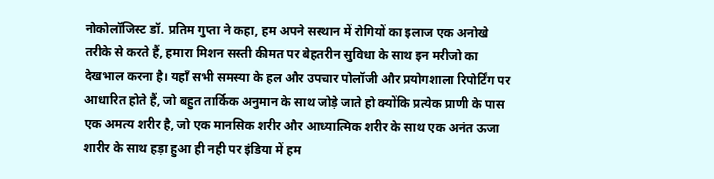नोकोलॉजिस्ट डॉ. प्रतिम गुप्ता ने कहा, हम अपने सस्थान में रोगियों का इलाज एक अनोखे तरीके से करते हैं, हमारा मिशन सस्ती कीमत पर बेहतरीन सुविधा के साथ इन मरीजो का देखभाल करना है। यहाँ सभी समस्या के हल और उपचार पोलॉजी और प्रयोगशाला रिपोर्टिंग पर आधारित होते हैं, जो बहुत तार्किक अनुमान के साथ जोड़े जाते हो क्योंकि प्रत्येक प्राणी के पास एक अमत्य शरीर है, जो एक मानसिक शरीर और आध्यात्मिक शरीर के साथ एक अनंत ऊजा शारीर के साथ हड़ा हुआ ही नही पर इंडिया में हम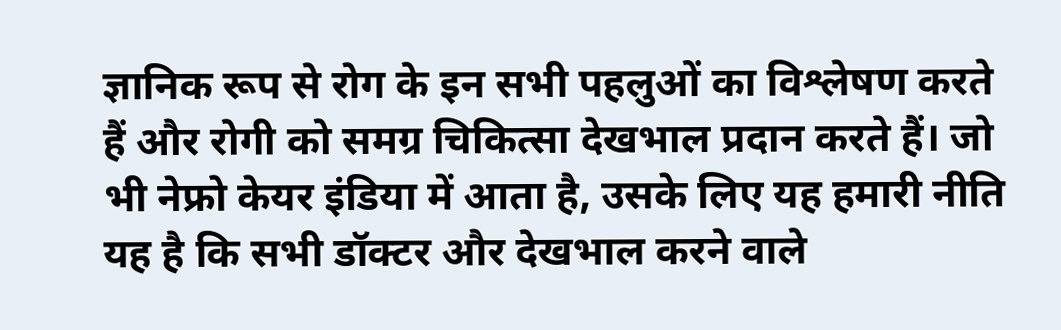ज्ञानिक रूप से रोग के इन सभी पहलुओं का विश्लेषण करते हैं और रोगी को समग्र चिकित्सा देखभाल प्रदान करते हैं। जो भी नेफ्रो केयर इंडिया में आता है, उसके लिए यह हमारी नीति यह है कि सभी डॉक्टर और देखभाल करने वाले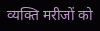व्यक्ति मरीजों को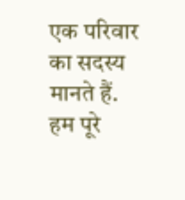एक परिवार का सदस्य मानते हैं. हम पूरे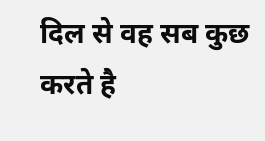दिल से वह सब कुछ करते है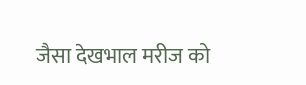जैसा देखभाल मरीज को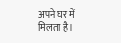अपने घर में मिलता है।